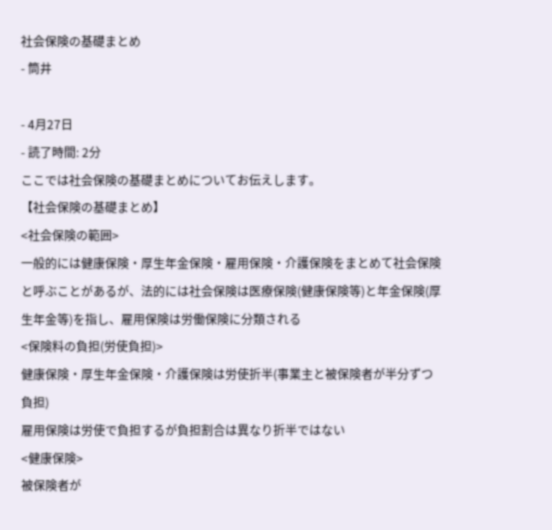社会保険の基礎まとめ
- 筒井

- 4月27日
- 読了時間: 2分
ここでは社会保険の基礎まとめについてお伝えします。
【社会保険の基礎まとめ】
<社会保険の範囲>
一般的には健康保険・厚生年金保険・雇用保険・介護保険をまとめて社会保険と呼ぶことがあるが、法的には社会保険は医療保険(健康保険等)と年金保険(厚生年金等)を指し、雇用保険は労働保険に分類される
<保険料の負担(労使負担)>
健康保険・厚生年金保険・介護保険は労使折半(事業主と被保険者が半分ずつ負担)
雇用保険は労使で負担するが負担割合は異なり折半ではない
<健康保険>
被保険者が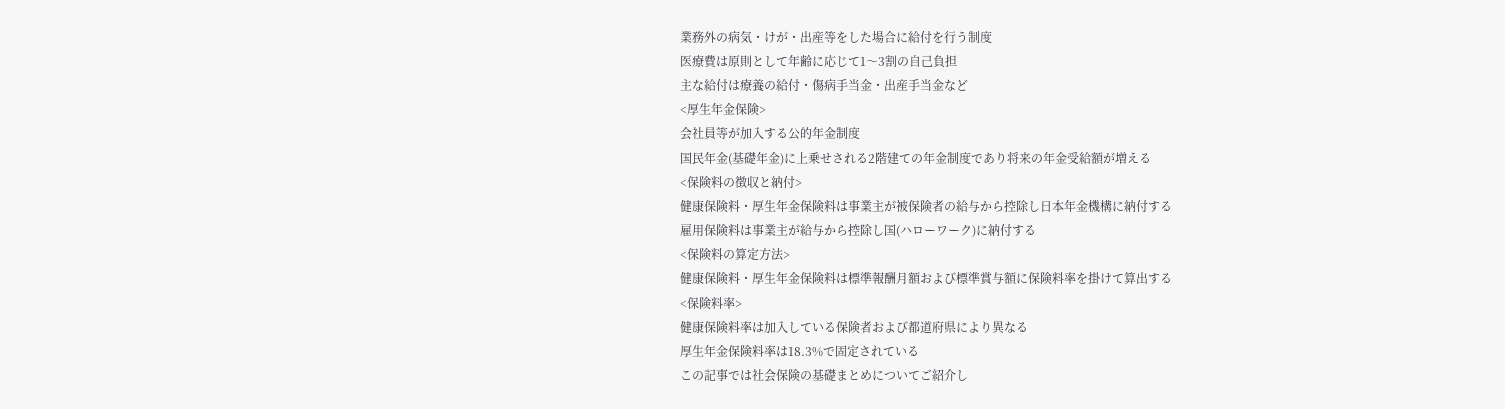業務外の病気・けが・出産等をした場合に給付を行う制度
医療費は原則として年齢に応じて1〜3割の自己負担
主な給付は療養の給付・傷病手当金・出産手当金など
<厚生年金保険>
会社員等が加入する公的年金制度
国民年金(基礎年金)に上乗せされる2階建ての年金制度であり将来の年金受給額が増える
<保険料の徴収と納付>
健康保険料・厚生年金保険料は事業主が被保険者の給与から控除し日本年金機構に納付する
雇用保険料は事業主が給与から控除し国(ハローワーク)に納付する
<保険料の算定方法>
健康保険料・厚生年金保険料は標準報酬月額および標準賞与額に保険料率を掛けて算出する
<保険料率>
健康保険料率は加入している保険者および都道府県により異なる
厚生年金保険料率は18.3%で固定されている
この記事では社会保険の基礎まとめについてご紹介し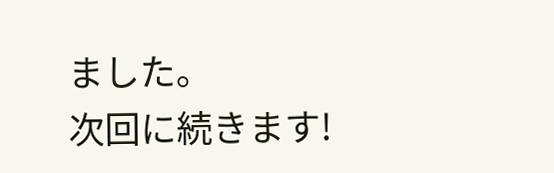ました。
次回に続きます!